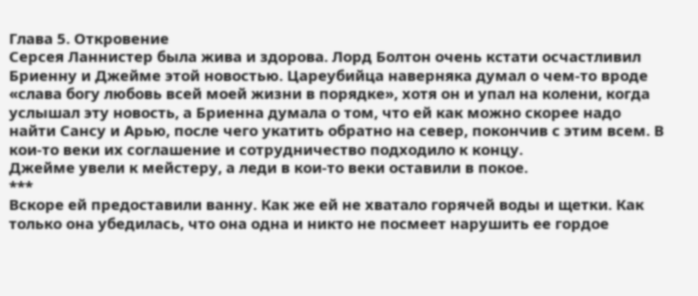Глава 5. Откровение
Серсея Ланнистер была жива и здорова. Лорд Болтон очень кстати осчастливил Бриенну и Джейме этой новостью. Цареубийца наверняка думал о чем-то вроде «слава богу любовь всей моей жизни в порядке», хотя он и упал на колени, когда услышал эту новость, а Бриенна думала о том, что ей как можно скорее надо найти Сансу и Арью, после чего укатить обратно на север, покончив с этим всем. В кои-то веки их соглашение и сотрудничество подходило к концу.
Джейме увели к мейстеру, а леди в кои-то веки оставили в покое.
***
Вскоре ей предоставили ванну. Как же ей не хватало горячей воды и щетки. Как только она убедилась, что она одна и никто не посмеет нарушить ее гордое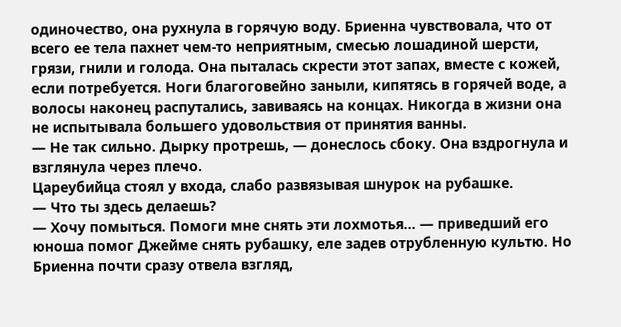одиночество, она рухнула в горячую воду. Бриенна чувствовала, что от всего ее тела пахнет чем-то неприятным, смесью лошадиной шерсти, грязи, гнили и голода. Она пыталась скрести этот запах, вместе с кожей, если потребуется. Ноги благоговейно заныли, кипятясь в горячей воде, а волосы наконец распутались, завиваясь на концах. Никогда в жизни она не испытывала большего удовольствия от принятия ванны.
— Не так сильно. Дырку протрешь, — донеслось сбоку. Она вздрогнула и взглянула через плечо.
Цареубийца стоял у входа, слабо развязывая шнурок на рубашке.
— Что ты здесь делаешь?
— Хочу помыться. Помоги мне снять эти лохмотья... — приведший его юноша помог Джейме снять рубашку, еле задев отрубленную культю. Но Бриенна почти сразу отвела взгляд,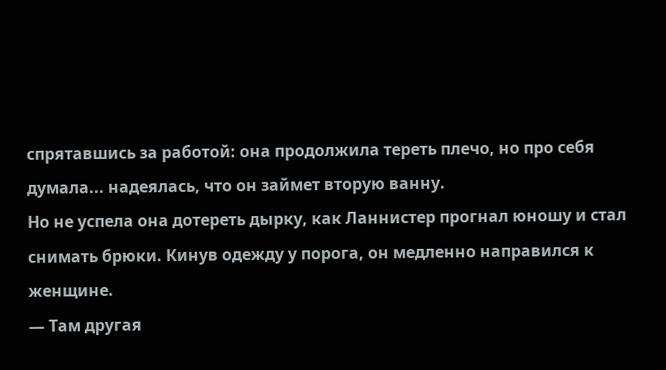спрятавшись за работой: она продолжила тереть плечо, но про себя думала... надеялась, что он займет вторую ванну.
Но не успела она дотереть дырку, как Ланнистер прогнал юношу и стал снимать брюки. Кинув одежду у порога, он медленно направился к женщине.
— Там другая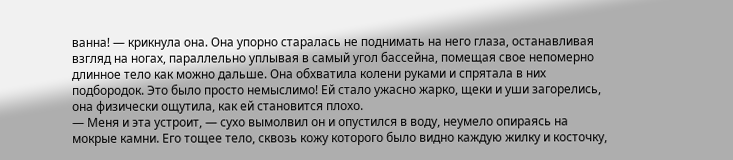ванна! — крикнула она. Она упорно старалась не поднимать на него глаза, останавливая взгляд на ногах, параллельно уплывая в самый угол бассейна, помещая свое непомерно длинное тело как можно дальше. Она обхватила колени руками и спрятала в них подбородок. Это было просто немыслимо! Ей стало ужасно жарко, щеки и уши загорелись, она физически ощутила, как ей становится плохо.
— Меня и эта устроит, — сухо вымолвил он и опустился в воду, неумело опираясь на мокрые камни. Его тощее тело, сквозь кожу которого было видно каждую жилку и косточку,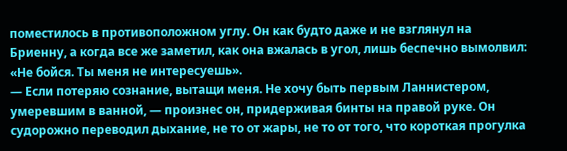поместилось в противоположном углу. Он как будто даже и не взглянул на Бриенну, а когда все же заметил, как она вжалась в угол, лишь беспечно вымолвил: «Не бойся. Ты меня не интересуешь».
— Если потеряю сознание, вытащи меня. Не хочу быть первым Ланнистером, умеревшим в ванной, — произнес он, придерживая бинты на правой руке. Он судорожно переводил дыхание, не то от жары, не то от того, что короткая прогулка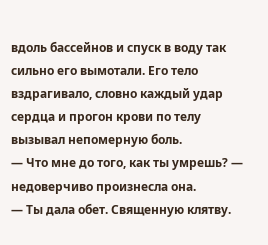вдоль бассейнов и спуск в воду так сильно его вымотали. Его тело вздрагивало, словно каждый удар сердца и прогон крови по телу вызывал непомерную боль.
— Что мне до того, как ты умрешь? — недоверчиво произнесла она.
— Ты дала обет. Священную клятву.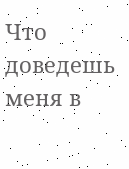Что доведешь меня в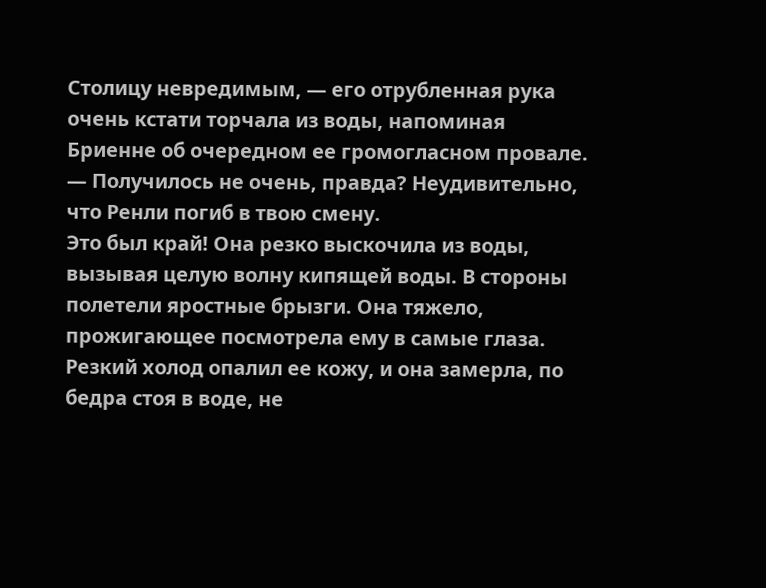Столицу невредимым, — его отрубленная рука очень кстати торчала из воды, напоминая Бриенне об очередном ее громогласном провале. — Получилось не очень, правда? Неудивительно, что Ренли погиб в твою смену.
Это был край! Она резко выскочила из воды, вызывая целую волну кипящей воды. В стороны полетели яростные брызги. Она тяжело, прожигающее посмотрела ему в самые глаза. Резкий холод опалил ее кожу, и она замерла, по бедра стоя в воде, не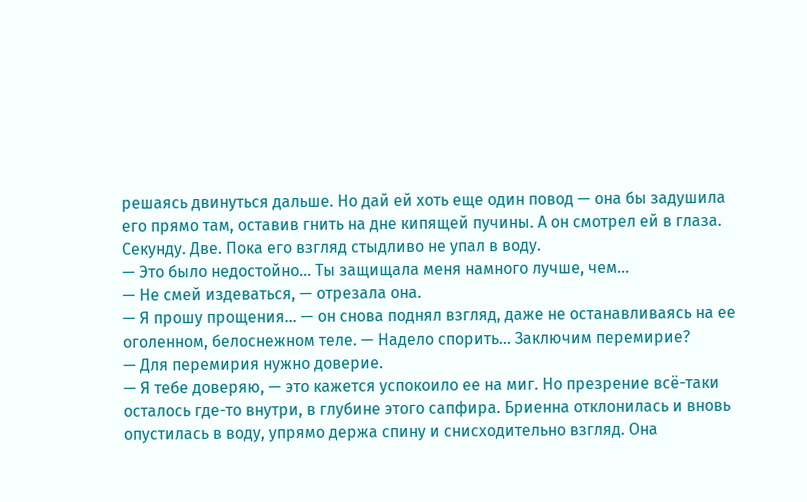решаясь двинуться дальше. Но дай ей хоть еще один повод — она бы задушила его прямо там, оставив гнить на дне кипящей пучины. А он смотрел ей в глаза. Секунду. Две. Пока его взгляд стыдливо не упал в воду.
— Это было недостойно... Ты защищала меня намного лучше, чем...
— Не смей издеваться, — отрезала она.
— Я прошу прощения... — он снова поднял взгляд, даже не останавливаясь на ее оголенном, белоснежном теле. — Надело спорить... Заключим перемирие?
— Для перемирия нужно доверие.
— Я тебе доверяю, — это кажется успокоило ее на миг. Но презрение всё-таки осталось где-то внутри, в глубине этого сапфира. Бриенна отклонилась и вновь опустилась в воду, упрямо держа спину и снисходительно взгляд. Она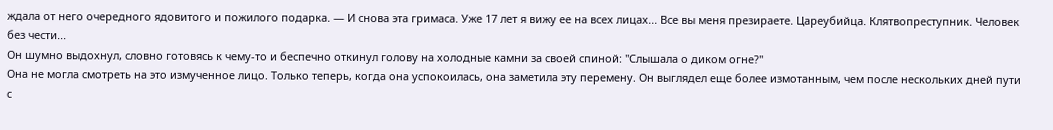ждала от него очередного ядовитого и пожилого подарка. — И снова эта гримаса. Уже 17 лет я вижу ее на всех лицах... Все вы меня презираете. Цареубийца. Клятвопреступник. Человек без чести...
Он шумно выдохнул, словно готовясь к чему-то и беспечно откинул голову на холодные камни за своей спиной: "Слышала о диком огне?"
Она не могла смотреть на это измученное лицо. Только теперь, когда она успокоилась, она заметила эту перемену. Он выглядел еще более измотанным, чем после нескольких дней пути с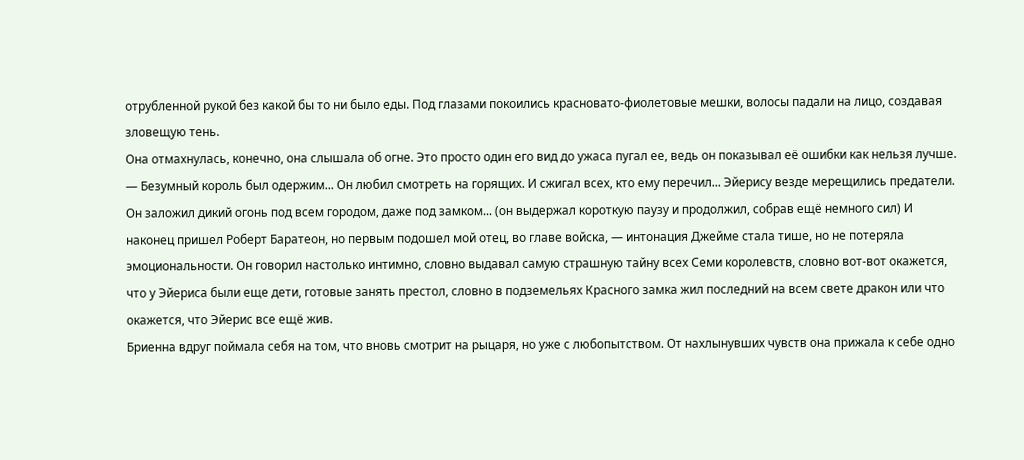отрубленной рукой без какой бы то ни было еды. Под глазами покоились красновато-фиолетовые мешки, волосы падали на лицо, создавая зловещую тень.
Она отмахнулась, конечно, она слышала об огне. Это просто один его вид до ужаса пугал ее, ведь он показывал её ошибки как нельзя лучше.
— Безумный король был одержим... Он любил смотреть на горящих. И сжигал всех, кто ему перечил... Эйерису везде мерещились предатели. Он заложил дикий огонь под всем городом, даже под замком... (он выдержал короткую паузу и продолжил, собрав ещё немного сил) И наконец пришел Роберт Баратеон, но первым подошел мой отец, во главе войска, — интонация Джейме стала тише, но не потеряла эмоциональности. Он говорил настолько интимно, словно выдавал самую страшную тайну всех Семи королевств, словно вот-вот окажется, что у Эйериса были еще дети, готовые занять престол, словно в подземельях Красного замка жил последний на всем свете дракон или что окажется, что Эйерис все ещё жив.
Бриенна вдруг поймала себя на том, что вновь смотрит на рыцаря, но уже с любопытством. От нахлынувших чувств она прижала к себе одно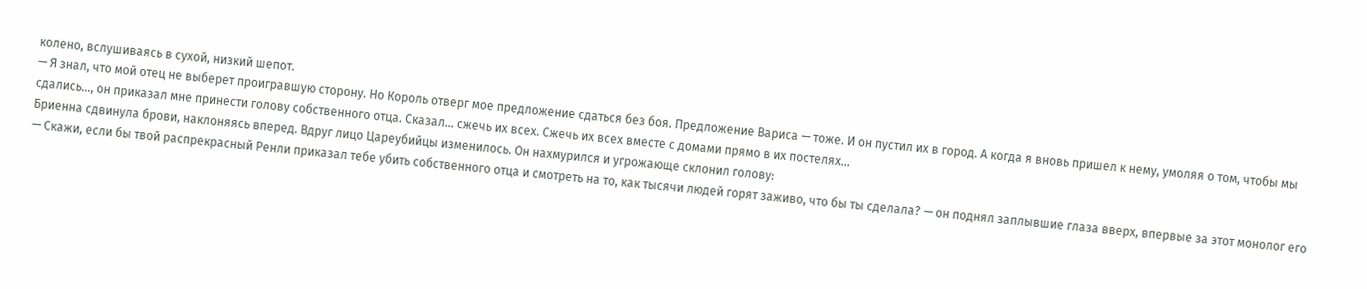колено, вслушиваясь в сухой, низкий шепот.
— Я знал, что мой отец не выберет проигравшую сторону. Но Король отверг мое предложение сдаться без боя. Предложение Вариса — тоже. И он пустил их в город. А когда я вновь пришел к нему, умоляя о том, чтобы мы сдались..., он приказал мне принести голову собственного отца. Сказал... сжечь их всех. Сжечь их всех вместе с домами прямо в их постелях...
Бриенна сдвинула брови, наклоняясь вперед. Вдруг лицо Цареубийцы изменилось. Он нахмурился и угрожающе склонил голову:
— Скажи, если бы твой распрекрасный Ренли приказал тебе убить собственного отца и смотреть на то, как тысячи людей горят заживо, что бы ты сделала? — он поднял заплывшие глаза вверх, впервые за этот монолог его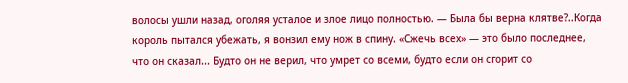волосы ушли назад, оголяя усталое и злое лицо полностью. — Была бы верна клятве?..Когда король пытался убежать, я вонзил ему нож в спину. «Сжечь всех» — это было последнее, что он сказал... Будто он не верил, что умрет со всеми, будто если он сгорит со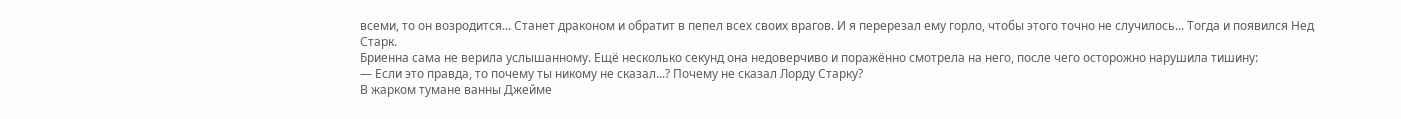всеми, то он возродится... Станет драконом и обратит в пепел всех своих врагов. И я перерезал ему горло, чтобы этого точно не случилось... Тогда и появился Нед Старк.
Бриенна сама не верила услышанному. Ещё несколько секунд она недоверчиво и поражённо смотрела на него, после чего осторожно нарушила тишину:
— Если это правда, то почему ты никому не сказал...? Почему не сказал Лорду Старку?
В жарком тумане ванны Джейме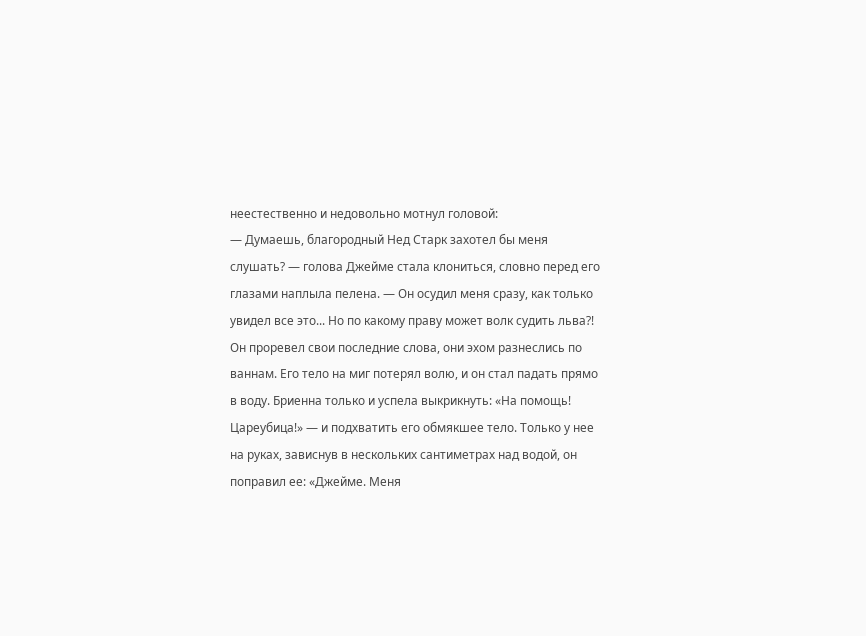неестественно и недовольно мотнул головой:
— Думаешь, благородный Нед Старк захотел бы меня слушать? — голова Джейме стала клониться, словно перед его глазами наплыла пелена. — Он осудил меня сразу, как только увидел все это... Но по какому праву может волк судить льва?!
Он проревел свои последние слова, они эхом разнеслись по ваннам. Его тело на миг потерял волю, и он стал падать прямо в воду. Бриенна только и успела выкрикнуть: «На помощь! Цареубица!» — и подхватить его обмякшее тело. Только у нее на руках, зависнув в нескольких сантиметрах над водой, он поправил ее: «Джейме. Меня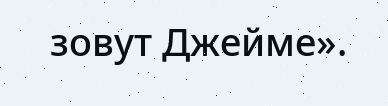зовут Джейме».